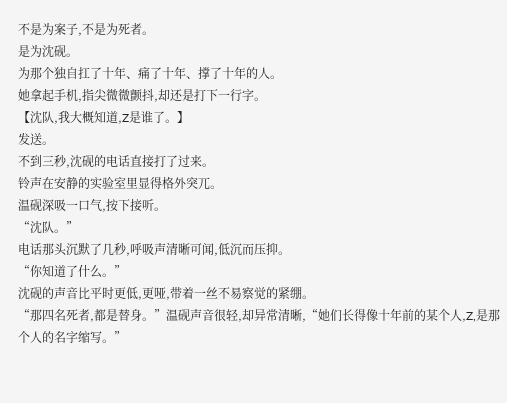不是为案子,不是为死者。
是为沈砚。
为那个独自扛了十年、痛了十年、撑了十年的人。
她拿起手机,指尖微微颤抖,却还是打下一行字。
【沈队,我大概知道,Z是谁了。】
发送。
不到三秒,沈砚的电话直接打了过来。
铃声在安静的实验室里显得格外突兀。
温砚深吸一口气,按下接听。
“沈队。”
电话那头沉默了几秒,呼吸声清晰可闻,低沉而压抑。
“你知道了什么。”
沈砚的声音比平时更低,更哑,带着一丝不易察觉的紧绷。
“那四名死者,都是替身。”温砚声音很轻,却异常清晰,“她们长得像十年前的某个人,Z,是那个人的名字缩写。”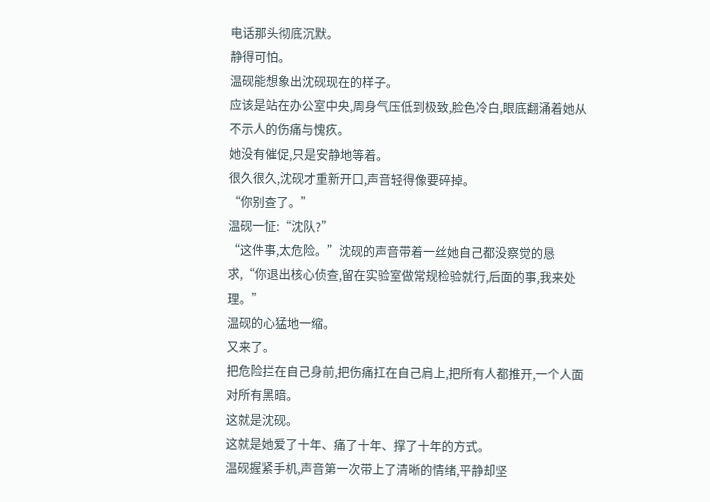电话那头彻底沉默。
静得可怕。
温砚能想象出沈砚现在的样子。
应该是站在办公室中央,周身气压低到极致,脸色冷白,眼底翻涌着她从不示人的伤痛与愧疚。
她没有催促,只是安静地等着。
很久很久,沈砚才重新开口,声音轻得像要碎掉。
“你别查了。”
温砚一怔:“沈队?”
“这件事,太危险。”沈砚的声音带着一丝她自己都没察觉的恳求,“你退出核心侦查,留在实验室做常规检验就行,后面的事,我来处理。”
温砚的心猛地一缩。
又来了。
把危险拦在自己身前,把伤痛扛在自己肩上,把所有人都推开,一个人面对所有黑暗。
这就是沈砚。
这就是她爱了十年、痛了十年、撑了十年的方式。
温砚握紧手机,声音第一次带上了清晰的情绪,平静却坚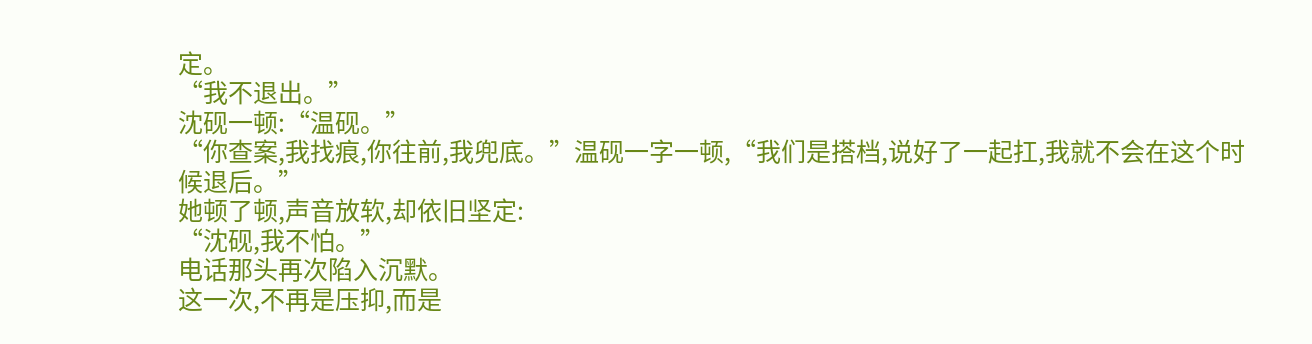定。
“我不退出。”
沈砚一顿:“温砚。”
“你查案,我找痕,你往前,我兜底。”温砚一字一顿,“我们是搭档,说好了一起扛,我就不会在这个时候退后。”
她顿了顿,声音放软,却依旧坚定:
“沈砚,我不怕。”
电话那头再次陷入沉默。
这一次,不再是压抑,而是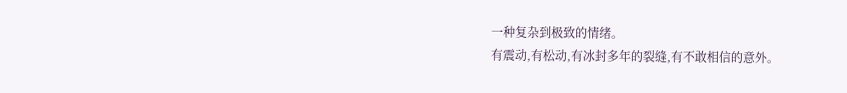一种复杂到极致的情绪。
有震动,有松动,有冰封多年的裂缝,有不敢相信的意外。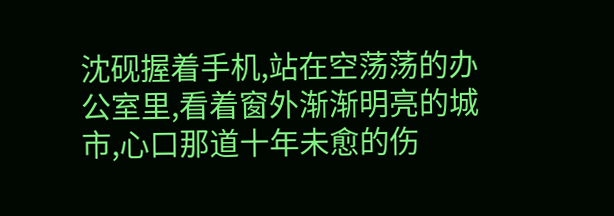沈砚握着手机,站在空荡荡的办公室里,看着窗外渐渐明亮的城市,心口那道十年未愈的伤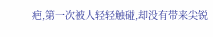疤,第一次被人轻轻触碰,却没有带来尖锐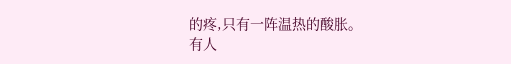的疼,只有一阵温热的酸胀。
有人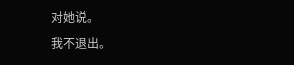对她说。
我不退出。